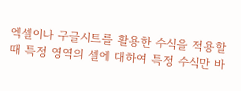엑셀이나 구글시트를 활용한 수식을 적용할 때 특정 영역의 셀에 대하여 특정 수식만 바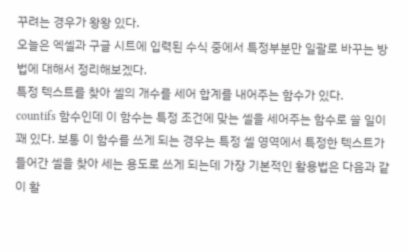꾸려는 경우가 왕왕 있다.
오늘은 엑셀과 구글 시트에 입력된 수식 중에서 특정부분만 일괄로 바꾸는 방법에 대해서 정리해보겠다.
특정 텍스트를 찾아 셀의 개수를 세어 합계를 내어주는 함수가 있다.
countifs 함수인데 이 함수는 특정 조건에 맞는 셀을 세어주는 함수로 쓸 일이 꽤 있다. 보통 이 함수를 쓰게 되는 경우는 특정 셀 영역에서 특정한 텍스트가 들어간 셀을 찾아 세는 용도로 쓰게 되는데 가장 기본적인 활용법은 다음과 같이 활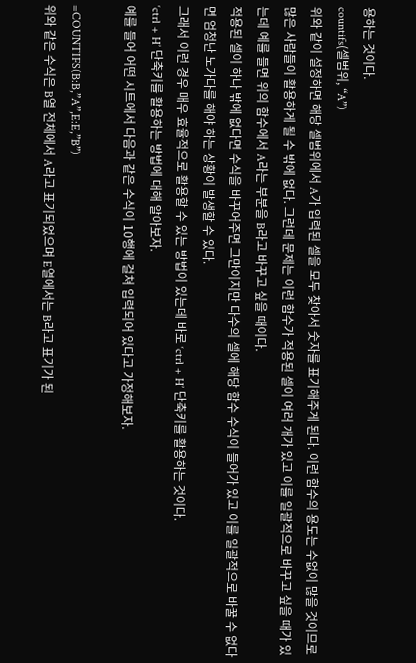용하는 것이다.
countifs(셀범위, “A”)
위와 같이 설정하면 해당 셀범위에서 A가 입력된 셀을 모두 찾아서 숫자를 표기해주게 된다. 이런 함수의 용도는 수없이 많을 것이므로 많은 사람들이 활용하게 될 수 밖에 없다. 그런데 문제는 이런 함수가 적용된 셀이 여러 개가 있고 이를 일괄적으로 바꾸고 싶을 때가 있는데 예를 들면 위의 함수에서 A라는 부분을 B라고 바꾸고 싶을 때이다.
적용된 셀이 하나 밖에 없다면 수식을 바꾸어주면 그만이지만 다수의 셀에 해당 함수 수식이 들어가 있고 이를 일괄적으로 바꿀 수 없다면 엄청난 노가다를 해야 하는 상황이 발생할 수 있다.
그래서 이런 경우 매우 효율적으로 활용할 수 있는 방법이 있는데 바로 ‘ctrl + H’ 단축키를 활용하는 것이다.
‘ctrl + H’ 단축키를 활용하는 방법에 대해 알아보자.
예를 들어 어떤 시트에서 다음과 같은 수식이 10행에 걸쳐 입력되어 있다고 가정해보자.

=COUNTIFS(B:B,”A”,E:E,”B”)
위와 같은 수식은 B열 전체에서 A라고 표기되었으며 E열에서는 B라고 표기가 된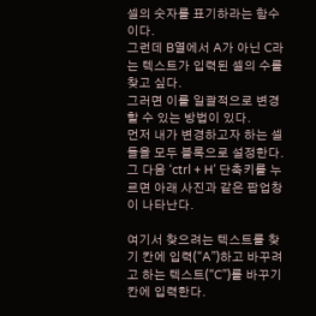셀의 숫자를 표기하라는 함수이다.
그런데 B열에서 A가 아닌 C라는 텍스트가 입력된 셀의 수를 찾고 싶다.
그러면 이를 일괄적으로 변경할 수 있는 방법이 있다.
먼저 내가 변경하고자 하는 셀들을 모두 블록으로 설정한다.
그 다음 ‘ctrl + H’ 단축키를 누르면 아래 사진과 같은 팝업창이 나타난다.

여기서 찾으려는 텍스트를 찾기 칸에 입력(“A”)하고 바꾸려고 하는 텍스트(“C”)를 바꾸기 칸에 입력한다.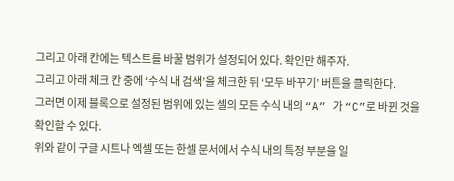그리고 아래 칸에는 텍스트를 바꿀 범위가 설정되어 있다. 확인만 해주자.
그리고 아래 체크 칸 중에 ‘수식 내 검색’을 체크한 뒤 ‘모두 바꾸기’ 버튼을 클릭한다.
그러면 이제 블록으로 설정된 범위에 있는 셀의 모든 수식 내의 “A” 가 “C”로 바뀐 것을 확인할 수 있다.
위와 같이 구글 시트나 엑셀 또는 한셀 문서에서 수식 내의 특정 부분을 일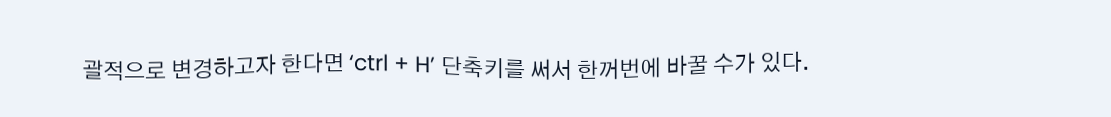괄적으로 변경하고자 한다면 ‘ctrl + H’ 단축키를 써서 한꺼번에 바꿀 수가 있다.